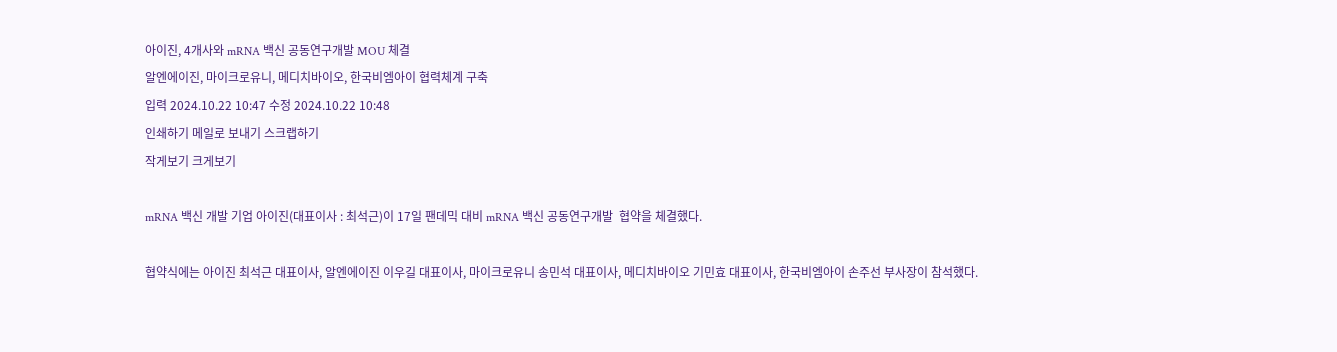아이진, 4개사와 mRNA 백신 공동연구개발 MOU 체결
알엔에이진, 마이크로유니, 메디치바이오, 한국비엠아이 협력체계 구축
입력 2024.10.22 10:47 수정 2024.10.22 10:48
인쇄하기 메일로 보내기 스크랩하기
작게보기 크게보기

mRNA 백신 개발 기업 아이진(대표이사 : 최석근)이 17일 팬데믹 대비 mRNA 백신 공동연구개발  협약을 체결했다.

협약식에는 아이진 최석근 대표이사, 알엔에이진 이우길 대표이사, 마이크로유니 송민석 대표이사, 메디치바이오 기민효 대표이사, 한국비엠아이 손주선 부사장이 참석했다.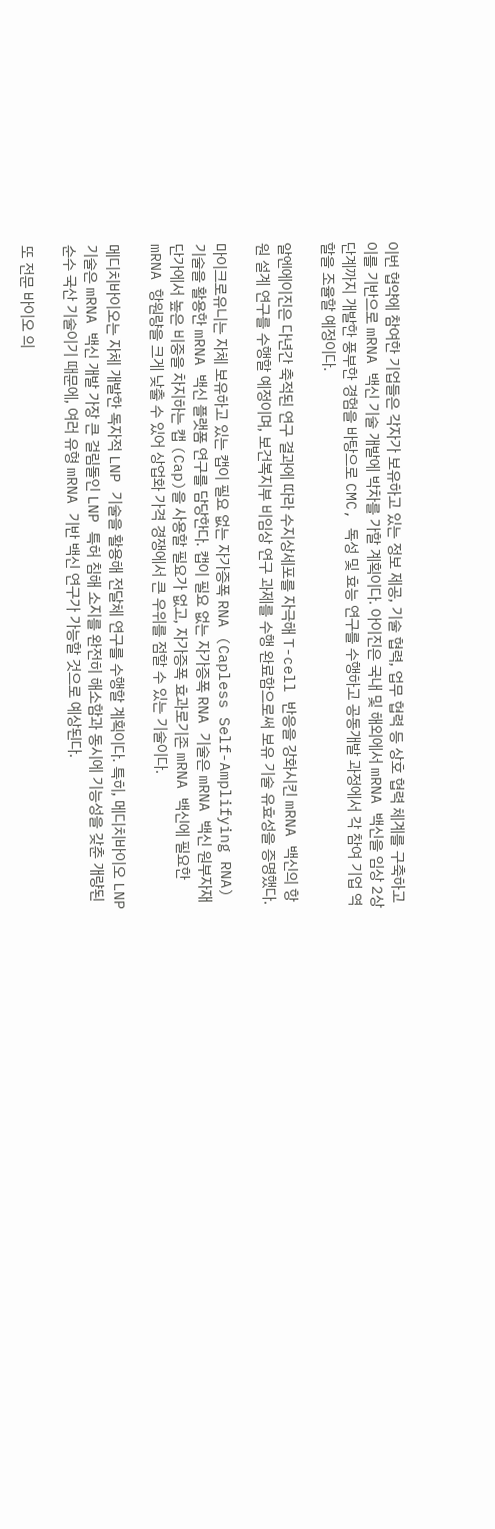이번 협약에 참여한 기업들은 각자가 보유하고 있는 정보 제공, 기술 협력, 업무 협력 등 상호 협력 체계를 구축하고 이를 기반으로 mRNA 백신 기술 개발에 박차를 가할 계획이다. 아이진은 국내 및 해외에서 mRNA 백신을 임상 2상 단계까지 개발한 풍부한 경험을 바탕으로 CMC, 독성 및 효능 연구를 수행하고 공동개발 과정에서 각 참여 기업 역할을 조율할 예정이다.

알엔에이진은 다년간 축적된 연구 결과에 따라 수지상세포를 자극해 T-cell 반응을 강화시킨 mRNA 백신의 항원 설계 연구를 수행할 예정이며, 보건복지부 비임상 연구 과제를 수행 완료함으로써 보유 기술 유효성을 증명했다.

마이크로유니는 자체 보유하고 있는 캡이 필요 없는 자가증폭 RNA (Capless Self-Amplifying RNA) 기술을 활용한 mRNA 백신 플랫폼 연구를 담당한다. 캡이 필요 없는 자가증폭 RNA 기술은 mRNA 백신 원부자재 단가에서 높은 비중을 차지하는 캡 (Cap)을 사용할 필요가 없고, 자가증폭 효과로기존 mRNA 백신에 필요한 mRNA 항원량을 크게 낮출 수 있어 상업화 가격 경쟁에서 큰 우위를 점할 수 있는 기술이다.

메디치바이오는 자체 개발한 독자적 LNP 기술을 활용해 전달체 연구를 수행할 계획이다. 특히, 메디치바이오 LNP 기술은 mRNA 백신 개발 가장 큰 걸림돌인 LNP 특허 침해 소지를 완전히 해소함과 동시에 기능성을 갖춘 개량된 순수 국산 기술이기 때문에, 여러 유형 mRNA 기반 백신 연구가 가능할 것으로 예상된다.

또 전문 바이오 의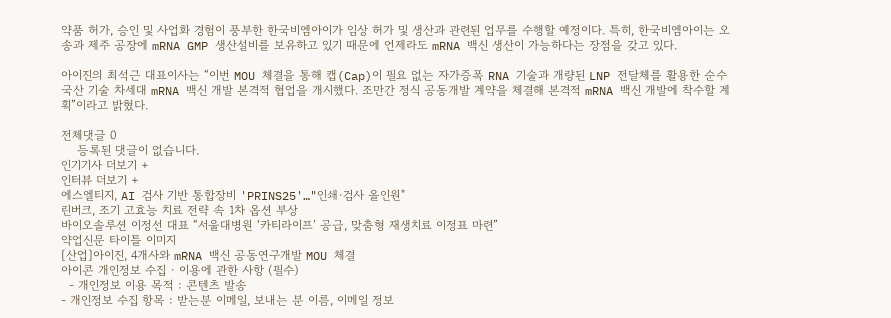약품 허가, 승인 및 사업화 경험이 풍부한 한국비엠아이가 임상 허가 및 생산과 관련된 업무를 수행할 예정이다. 특히, 한국비엠아이는 오송과 제주 공장에 mRNA GMP 생산설비를 보유하고 있기 때문에 언제라도 mRNA 백신 생산이 가능하다는 장점을 갖고 있다.

아이진의 최석근 대표이사는 “이번 MOU 체결을 통해 캡(Cap)이 필요 없는 자가증폭 RNA 기술과 개량된 LNP 전달체를 활용한 순수 국산 기술 차세대 mRNA 백신 개발 본격적 협업을 개시했다. 조만간 정식 공동개발 계약을 체결해 본격적 mRNA 백신 개발에 착수할 계획”이라고 밝혔다.

전체댓글 0
    등록된 댓글이 없습니다.
인기기사 더보기 +
인터뷰 더보기 +
에스엘티지, AI 검사 기반 통합장비 'PRINS25'…"인쇄·검사 올인원"
린버크, 조기 고효능 치료 전략 속 1차 옵션 부상
바이오솔루션 이정선 대표 “서울대병원 ‘카티라이프’ 공급, 맞춤형 재생치료 이정표 마련”
약업신문 타이틀 이미지
[산업]아이진, 4개사와 mRNA 백신 공동연구개발 MOU 체결
아이콘 개인정보 수집 · 이용에 관한 사항 (필수)
  - 개인정보 이용 목적 : 콘텐츠 발송
- 개인정보 수집 항목 : 받는분 이메일, 보내는 분 이름, 이메일 정보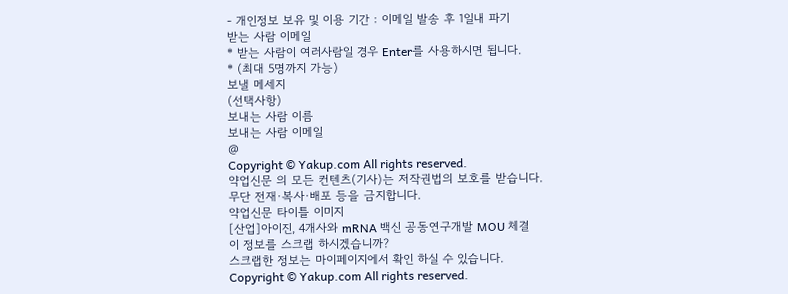- 개인정보 보유 및 이용 기간 : 이메일 발송 후 1일내 파기
받는 사람 이메일
* 받는 사람이 여러사람일 경우 Enter를 사용하시면 됩니다.
* (최대 5명까지 가능)
보낼 메세지
(선택사항)
보내는 사람 이름
보내는 사람 이메일
@
Copyright © Yakup.com All rights reserved.
약업신문 의 모든 컨텐츠(기사)는 저작권법의 보호를 받습니다.
무단 전재·복사·배포 등을 금지합니다.
약업신문 타이틀 이미지
[산업]아이진, 4개사와 mRNA 백신 공동연구개발 MOU 체결
이 정보를 스크랩 하시겠습니까?
스크랩한 정보는 마이페이지에서 확인 하실 수 있습니다.
Copyright © Yakup.com All rights reserved.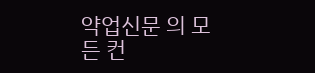약업신문 의 모든 컨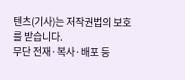텐츠(기사)는 저작권법의 보호를 받습니다.
무단 전재·복사·배포 등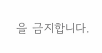을 금지합니다.